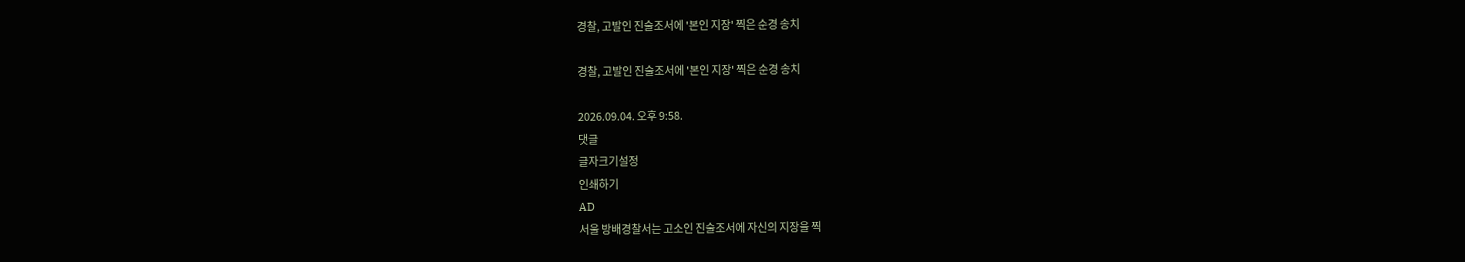경찰, 고발인 진술조서에 '본인 지장' 찍은 순경 송치

경찰, 고발인 진술조서에 '본인 지장' 찍은 순경 송치

2026.09.04. 오후 9:58.
댓글
글자크기설정
인쇄하기
AD
서울 방배경찰서는 고소인 진술조서에 자신의 지장을 찍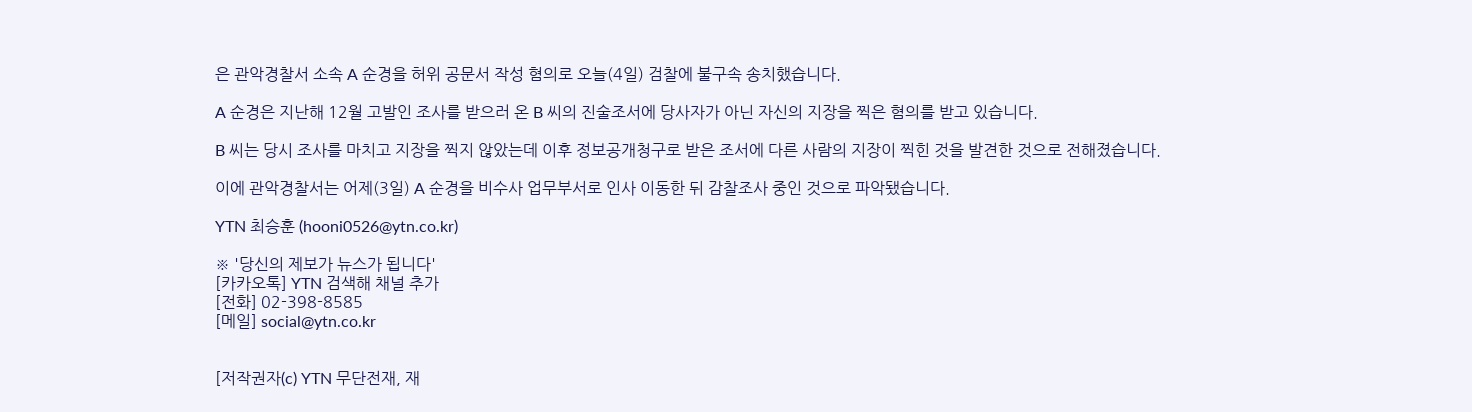은 관악경찰서 소속 A 순경을 허위 공문서 작성 혐의로 오늘(4일) 검찰에 불구속 송치했습니다.

A 순경은 지난해 12월 고발인 조사를 받으러 온 B 씨의 진술조서에 당사자가 아닌 자신의 지장을 찍은 혐의를 받고 있습니다.

B 씨는 당시 조사를 마치고 지장을 찍지 않았는데 이후 정보공개청구로 받은 조서에 다른 사람의 지장이 찍힌 것을 발견한 것으로 전해졌습니다.

이에 관악경찰서는 어제(3일) A 순경을 비수사 업무부서로 인사 이동한 뒤 감찰조사 중인 것으로 파악됐습니다.

YTN 최승훈 (hooni0526@ytn.co.kr)

※ '당신의 제보가 뉴스가 됩니다'
[카카오톡] YTN 검색해 채널 추가
[전화] 02-398-8585
[메일] social@ytn.co.kr


[저작권자(c) YTN 무단전재, 재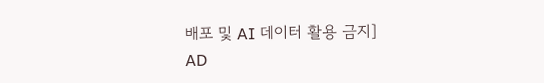배포 및 AI 데이터 활용 금지]
AD